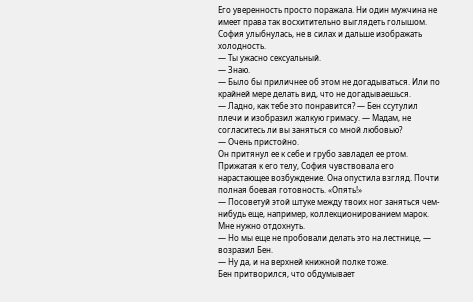Его уверенность просто поражала. Ни один мужчина не имеет права так восхитительно выглядеть голышом. София улыбнулась, не в силах и дальше изображать холодность.
— Ты ужасно сексуальный.
— Знаю.
— Было бы приличнее об этом не догадываться. Или по крайней мере делать вид, что не догадываешься.
— Ладно, как тебе это понравится? — Бен ссутулил плечи и изобразил жалкую гримасу. — Мадам, не согласитесь ли вы заняться со мной любовью?
— Очень пристойно.
Он притянул ее к себе и грубо завладел ее ртом. Прижатая к его телу, София чувствовала его нарастающее возбуждение. Она опустила взгляд. Почти полная боевая готовность. «Опять!»
— Посоветуй этой штуке между твоих ног заняться чем-нибудь еще, например, коллекционированием марок. Мне нужно отдохнуть.
— Но мы еще не пробовали делать это на лестнице, — возразил Бен.
— Ну да, и на верхней книжной полке тоже.
Бен притворился, что обдумывает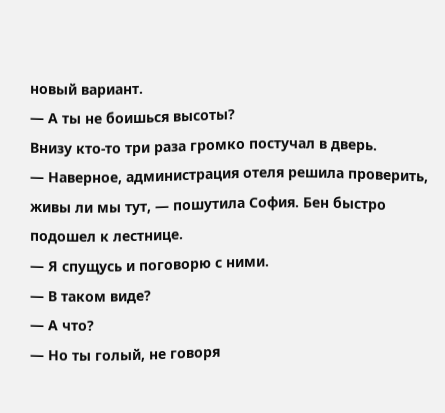новый вариант.
— А ты не боишься высоты?
Внизу кто-то три раза громко постучал в дверь.
— Наверное, администрация отеля решила проверить, живы ли мы тут, — пошутила София. Бен быстро подошел к лестнице.
— Я спущусь и поговорю с ними.
— В таком виде?
— А что?
— Но ты голый, не говоря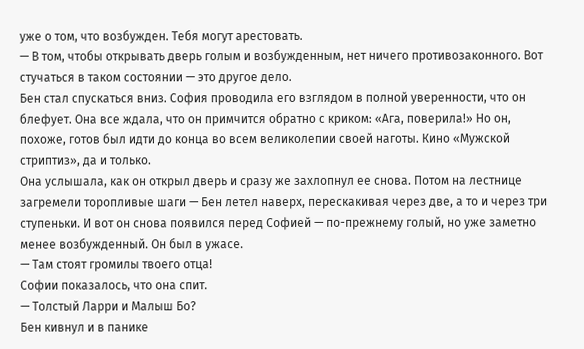уже о том, что возбужден. Тебя могут арестовать.
— В том, чтобы открывать дверь голым и возбужденным, нет ничего противозаконного. Вот стучаться в таком состоянии — это другое дело.
Бен стал спускаться вниз. София проводила его взглядом в полной уверенности, что он блефует. Она все ждала, что он примчится обратно с криком: «Ага, поверила!» Но он, похоже, готов был идти до конца во всем великолепии своей наготы. Кино «Мужской стриптиз», да и только.
Она услышала, как он открыл дверь и сразу же захлопнул ее снова. Потом на лестнице загремели торопливые шаги — Бен летел наверх, перескакивая через две, а то и через три ступеньки. И вот он снова появился перед Софией — по-прежнему голый, но уже заметно менее возбужденный. Он был в ужасе.
— Там стоят громилы твоего отца!
Софии показалось, что она спит.
— Толстый Ларри и Малыш Бо?
Бен кивнул и в панике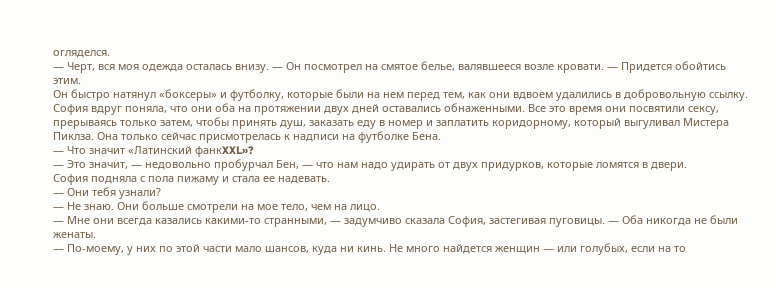огляделся.
— Черт, вся моя одежда осталась внизу. — Он посмотрел на смятое белье, валявшееся возле кровати. — Придется обойтись этим.
Он быстро натянул «боксеры» и футболку, которые были на нем перед тем, как они вдвоем удалились в добровольную ссылку. София вдруг поняла, что они оба на протяжении двух дней оставались обнаженными. Все это время они посвятили сексу, прерываясь только затем, чтобы принять душ, заказать еду в номер и заплатить коридорному, который выгуливал Мистера Пиклза. Она только сейчас присмотрелась к надписи на футболке Бена.
— Что значит «Латинский фанкXXL»?
— Это значит, — недовольно пробурчал Бен, — что нам надо удирать от двух придурков, которые ломятся в двери.
София подняла с пола пижаму и стала ее надевать.
— Они тебя узнали?
— Не знаю. Они больше смотрели на мое тело, чем на лицо.
— Мне они всегда казались какими-то странными, — задумчиво сказала София, застегивая пуговицы. — Оба никогда не были женаты.
— По-моему, у них по этой части мало шансов, куда ни кинь. Не много найдется женщин — или голубых, если на то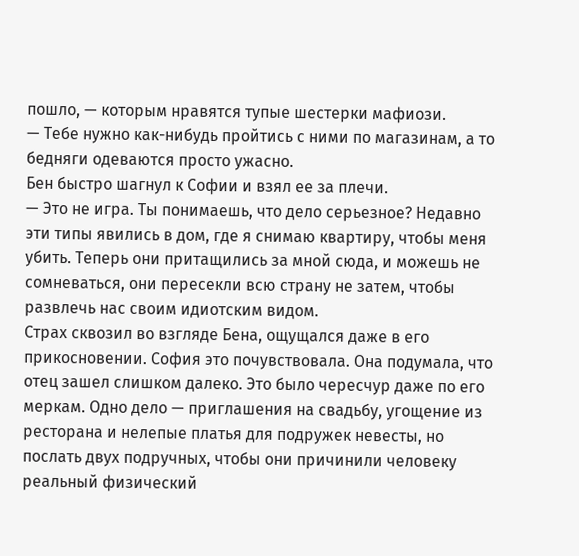пошло, — которым нравятся тупые шестерки мафиози.
— Тебе нужно как-нибудь пройтись с ними по магазинам, а то бедняги одеваются просто ужасно.
Бен быстро шагнул к Софии и взял ее за плечи.
— Это не игра. Ты понимаешь, что дело серьезное? Недавно эти типы явились в дом, где я снимаю квартиру, чтобы меня убить. Теперь они притащились за мной сюда, и можешь не сомневаться, они пересекли всю страну не затем, чтобы развлечь нас своим идиотским видом.
Страх сквозил во взгляде Бена, ощущался даже в его прикосновении. София это почувствовала. Она подумала, что отец зашел слишком далеко. Это было чересчур даже по его меркам. Одно дело — приглашения на свадьбу, угощение из ресторана и нелепые платья для подружек невесты, но послать двух подручных, чтобы они причинили человеку реальный физический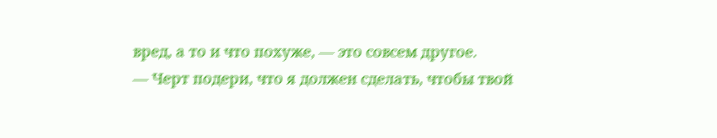вред, а то и что похуже, — это совсем другое.
— Черт подери, что я должен сделать, чтобы твой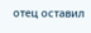отец оставил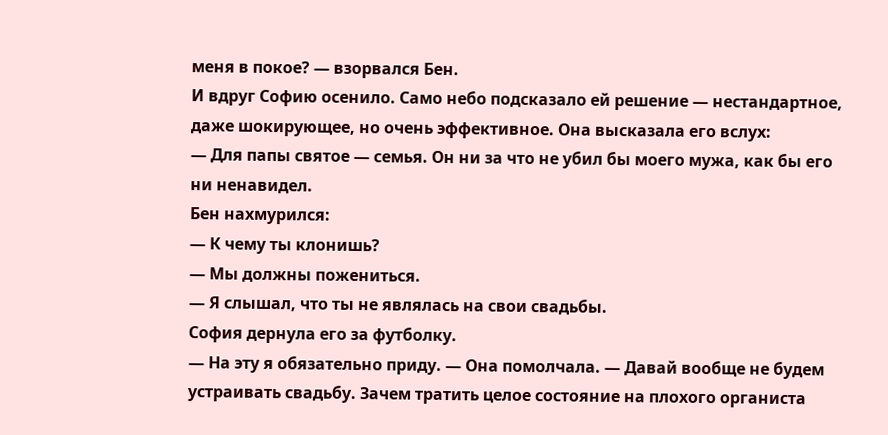меня в покое? — взорвался Бен.
И вдруг Софию осенило. Само небо подсказало ей решение — нестандартное, даже шокирующее, но очень эффективное. Она высказала его вслух:
— Для папы святое — семья. Он ни за что не убил бы моего мужа, как бы его ни ненавидел.
Бен нахмурился:
— К чему ты клонишь?
— Мы должны пожениться.
— Я слышал, что ты не являлась на свои свадьбы.
София дернула его за футболку.
— На эту я обязательно приду. — Она помолчала. — Давай вообще не будем устраивать свадьбу. Зачем тратить целое состояние на плохого органиста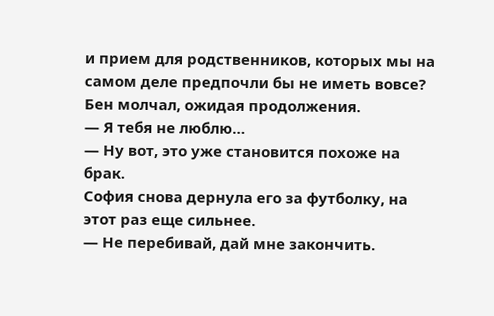и прием для родственников, которых мы на самом деле предпочли бы не иметь вовсе?
Бен молчал, ожидая продолжения.
— Я тебя не люблю…
— Ну вот, это уже становится похоже на брак.
София снова дернула его за футболку, на этот раз еще сильнее.
— Не перебивай, дай мне закончить.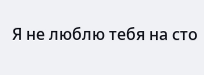Я не люблю тебя на сто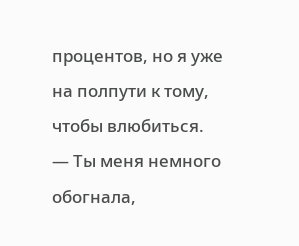процентов, но я уже на полпути к тому, чтобы влюбиться.
— Ты меня немного обогнала,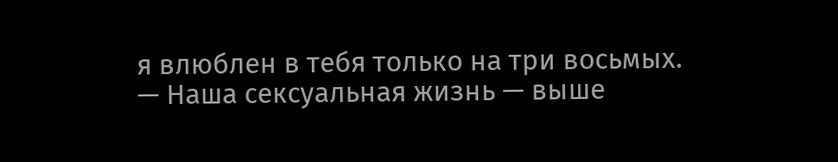я влюблен в тебя только на три восьмых.
— Наша сексуальная жизнь — выше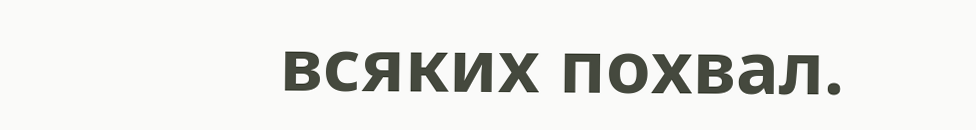всяких похвал.